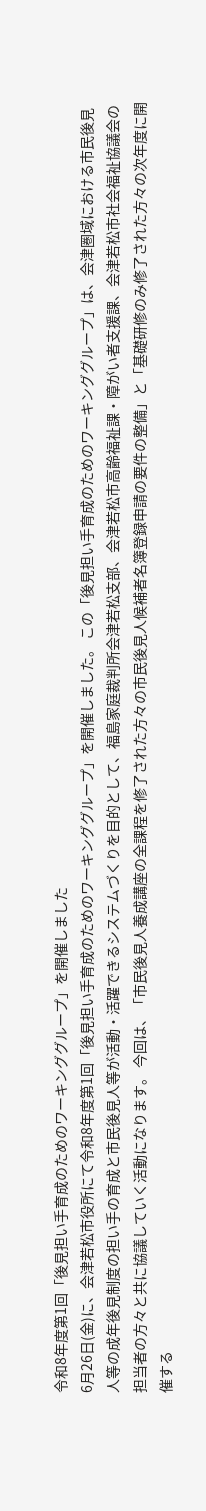令和8年度第1回「後見担い手育成のためのワーキンググループ」を開催しました
6月26日(金)に、会津若松市役所にて令和8年度第1回「後見担い手育成のためのワーキンググループ」を開催しました。 この「後見担い手育成のためのワーキンググループ」は、会津圏域における市民後見人等の成年後見制度の担い手の育成と市民後見人等が活動・活躍できるシステムづくりを目的として、福島家庭裁判所会津若松支部、会津若松市高齢福祉課・障がい者支援課、会津若松市社会福祉協議会の担当者の方々と共に協議していく活動になります。 今回は、「市民後見人養成講座の全課程を修了された方々の市民後見人候補者名簿登録申請の要件の整備」と「基礎研修のみ修了された方々の次年度に開催する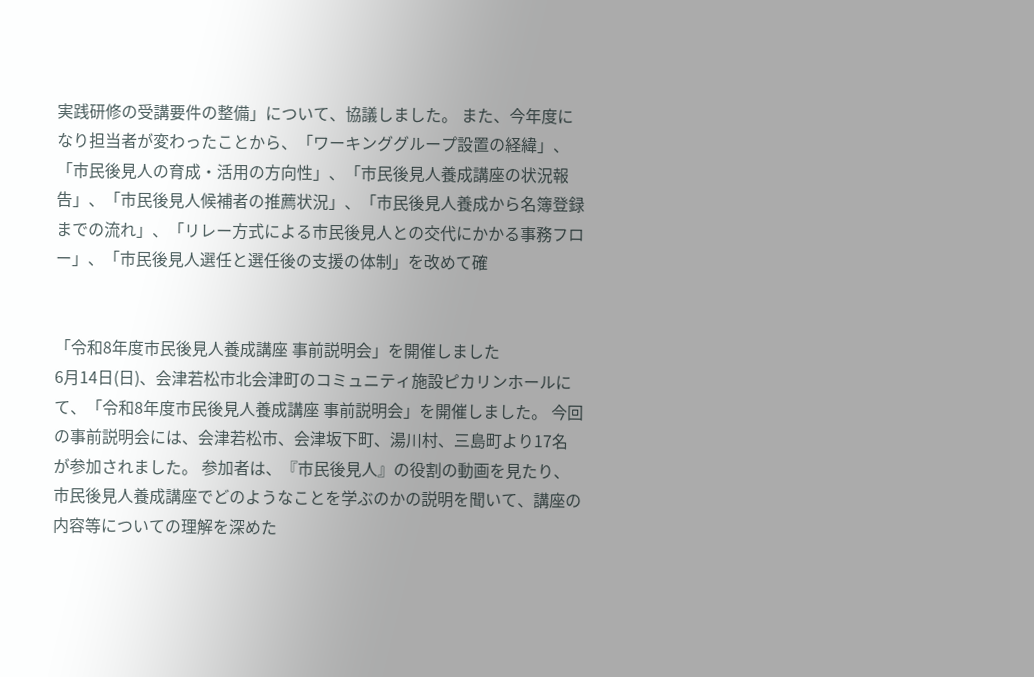実践研修の受講要件の整備」について、協議しました。 また、今年度になり担当者が変わったことから、「ワーキンググループ設置の経緯」、「市民後見人の育成・活用の方向性」、「市民後見人養成講座の状況報告」、「市民後見人候補者の推薦状況」、「市民後見人養成から名簿登録までの流れ」、「リレー方式による市民後見人との交代にかかる事務フロー」、「市民後見人選任と選任後の支援の体制」を改めて確


「令和8年度市民後見人養成講座 事前説明会」を開催しました
6月14日(日)、会津若松市北会津町のコミュニティ施設ピカリンホールにて、「令和8年度市民後見人養成講座 事前説明会」を開催しました。 今回の事前説明会には、会津若松市、会津坂下町、湯川村、三島町より17名が参加されました。 参加者は、『市民後見人』の役割の動画を見たり、市民後見人養成講座でどのようなことを学ぶのかの説明を聞いて、講座の内容等についての理解を深めた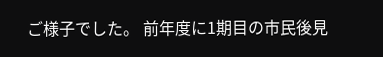ご様子でした。 前年度に1期目の市民後見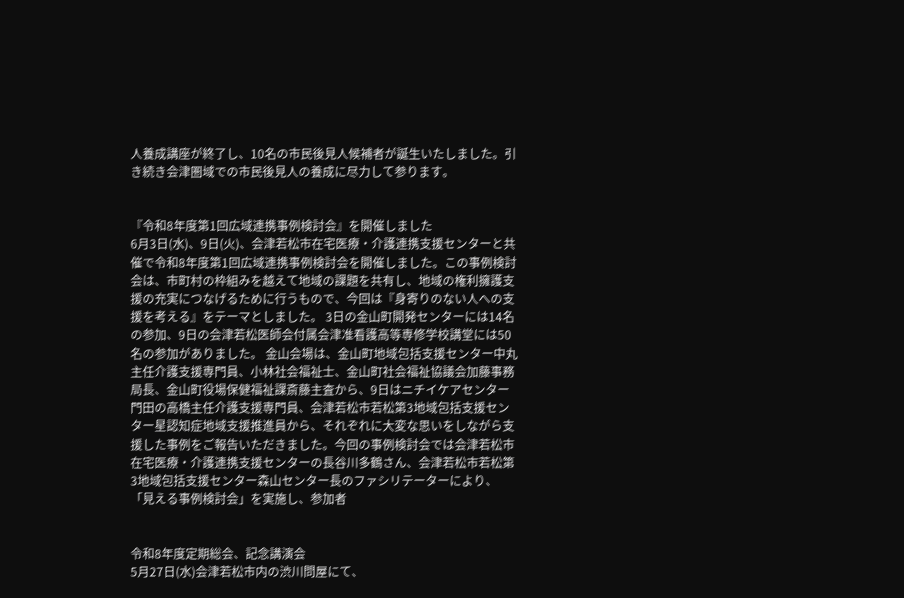人養成講座が終了し、10名の市民後見人候補者が誕生いたしました。引き続き会津圏域での市民後見人の養成に尽力して参ります。


『令和8年度第1回広域連携事例検討会』を開催しました
6月3日(水)、9日(火)、会津若松市在宅医療・介護連携支援センターと共催で令和8年度第1回広域連携事例検討会を開催しました。この事例検討会は、市町村の枠組みを越えて地域の課題を共有し、地域の権利擁護支援の充実につなげるために行うもので、今回は『身寄りのない人への支援を考える』をテーマとしました。 3日の金山町開発センターには14名の参加、9日の会津若松医師会付属会津准看護高等専修学校講堂には50名の参加がありました。 金山会場は、金山町地域包括支援センター中丸主任介護支援専門員、小林社会福祉士、金山町社会福祉協議会加藤事務局長、金山町役場保健福祉課斎藤主査から、9日はニチイケアセンター門田の高橋主任介護支援専門員、会津若松市若松第3地域包括支援センター星認知症地域支援推進員から、それぞれに大変な思いをしながら支援した事例をご報告いただきました。今回の事例検討会では会津若松市在宅医療・介護連携支援センターの長谷川多鶴さん、会津若松市若松第3地域包括支援センター森山センター長のファシリテーターにより、「見える事例検討会」を実施し、参加者


令和8年度定期総会、記念講演会
5月27日(水)会津若松市内の渋川問屋にて、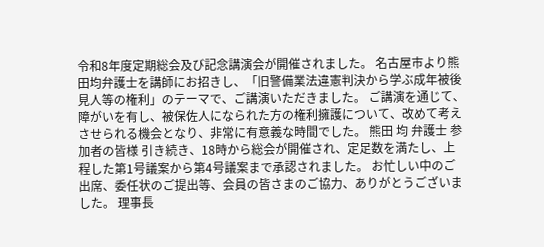令和8年度定期総会及び記念講演会が開催されました。 名古屋市より熊田均弁護士を講師にお招きし、「旧警備業法違憲判決から学ぶ成年被後見人等の権利」のテーマで、ご講演いただきました。 ご講演を通じて、障がいを有し、被保佐人になられた方の権利擁護について、改めて考えさせられる機会となり、非常に有意義な時間でした。 熊田 均 弁護士 参加者の皆様 引き続き、18時から総会が開催され、定足数を満たし、上程した第1号議案から第4号議案まで承認されました。 お忙しい中のご出席、委任状のご提出等、会員の皆さまのご協力、ありがとうございました。 理事長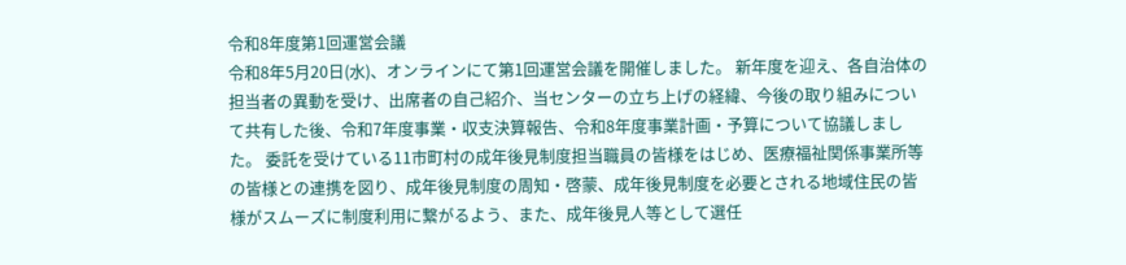令和8年度第1回運営会議
令和8年5月20日(水)、オンラインにて第1回運営会議を開催しました。 新年度を迎え、各自治体の担当者の異動を受け、出席者の自己紹介、当センターの立ち上げの経緯、今後の取り組みについて共有した後、令和7年度事業・収支決算報告、令和8年度事業計画・予算について協議しました。 委託を受けている11市町村の成年後見制度担当職員の皆様をはじめ、医療福祉関係事業所等の皆様との連携を図り、成年後見制度の周知・啓蒙、成年後見制度を必要とされる地域住民の皆様がスムーズに制度利用に繋がるよう、また、成年後見人等として選任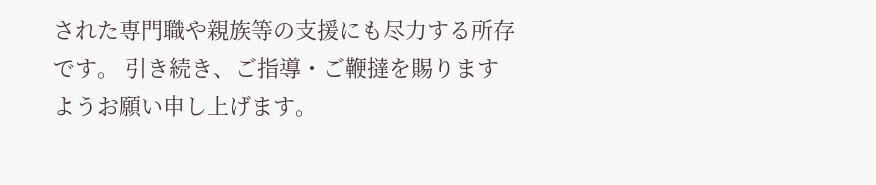された専門職や親族等の支援にも尽力する所存です。 引き続き、ご指導・ご鞭撻を賜りますようお願い申し上げます。